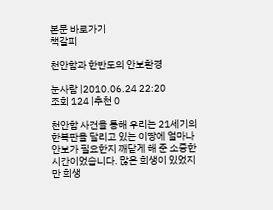본문 바로가기
책갈피

천안함과 한반도의 안보환경

눈사람 |2010.06.24 22:20
조회 124 |추천 0

천안함 사건을 통해 우리는 21세기의 한복판을 달리고 있는 이땅에 얼마나 안보가 필요한지 깨닫게 해 준 소중한 시간이었습니다. 많은 희생이 있었지만 희생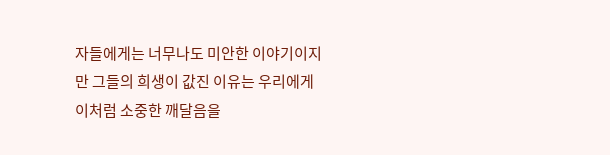자들에게는 너무나도 미안한 이야기이지만 그들의 희생이 값진 이유는 우리에게 이처럼 소중한 깨달음을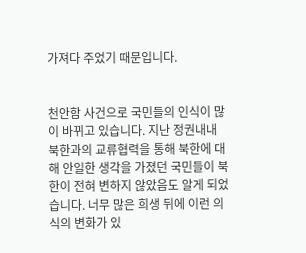가져다 주었기 때문입니다.


천안함 사건으로 국민들의 인식이 많이 바뀌고 있습니다. 지난 정권내내 북한과의 교류협력을 통해 북한에 대해 안일한 생각을 가졌던 국민들이 북한이 전혀 변하지 않았음도 알게 되었습니다. 너무 많은 희생 뒤에 이런 의식의 변화가 있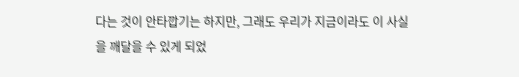다는 것이 안타깝기는 하지만, 그래도 우리가 지금이라도 이 사실을 깨달을 수 있게 되었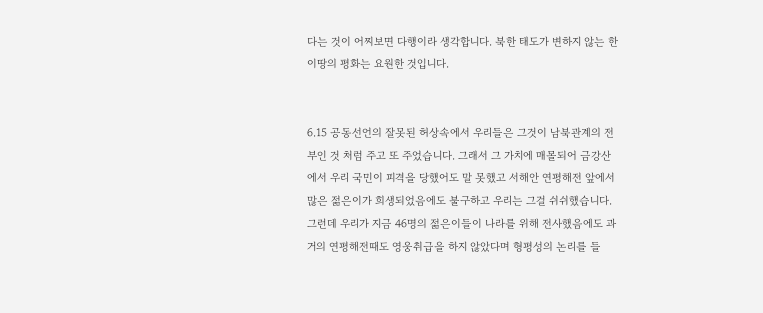다는 것이 어찌보면 다행이라 생각합니다. 북한 태도가 변하지 않는 한 이땅의 평화는 요원한 것입니다.


6.15 공동선언의 잘못된 허상속에서 우리들은 그것이 남북관계의 전부인 것 처럼 주고 또 주었습니다. 그래서 그 가치에 매몰되어 금강산에서 우리 국민이 피격을 당했어도 말 못했고 서해안 연평해전 앞에서 많은 젊은이가 희생되었음에도 불구하고 우리는 그걸 쉬쉬했습니다. 그런데 우리가 지금 46명의 젊은이들이 나라를 위해 전사했음에도 과거의 연평해전때도 영웅취급을 하지 않았다며 형평성의 논리를 들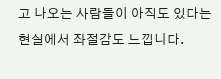고 나오는 사람들이 아직도 있다는 현실에서 좌절감도 느낍니다.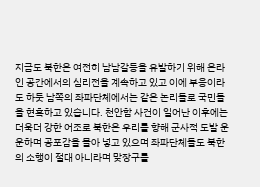지금도 북한은 여전히 남남갈등을 유발하기 위해 온라인 공간에서의 심리전을 계속하고 있고 이에 부응이라도 하듯 남쪽의 좌파단체에서는 같은 논리들로 국민들을 현혹하고 있습니다. 천안함 사건이 일어난 이후에는 더욱더 강한 어조로 북한은 우리를 향해 군사적 도발 운운하며 공포감을 몰아 넣고 있으며 좌파단체들도 북한의 소행이 절대 아니라며 맞장구를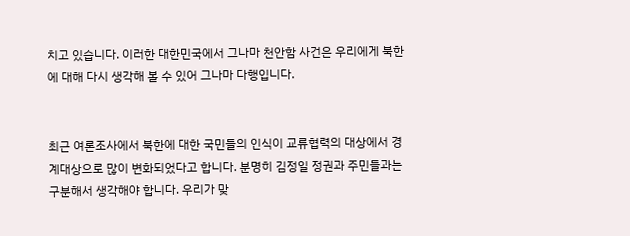치고 있습니다. 이러한 대한민국에서 그나마 천안함 사건은 우리에게 북한에 대해 다시 생각해 볼 수 있어 그나마 다행입니다.


최근 여론조사에서 북한에 대한 국민들의 인식이 교류협력의 대상에서 경계대상으로 많이 변화되었다고 합니다. 분명히 김정일 정권과 주민들과는 구분해서 생각해야 합니다. 우리가 맞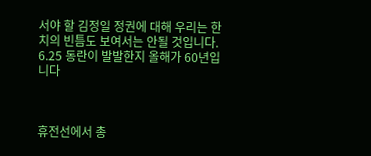서야 할 김정일 정권에 대해 우리는 한치의 빈틈도 보여서는 안될 것입니다. 6.25 동란이 발발한지 올해가 60년입니다



휴전선에서 총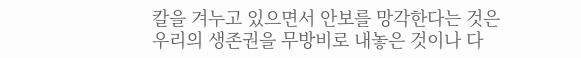칼을 겨누고 있으면서 안보를 망각한다는 것은 우리의 생존권을 무방비로 내놓은 것이나 다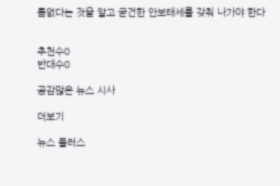름없다는 것을 알고 굳건한 안보태세를 갖춰 나가야 한다


추천수0
반대수0

공감많은 뉴스 시사

더보기

뉴스 플러스